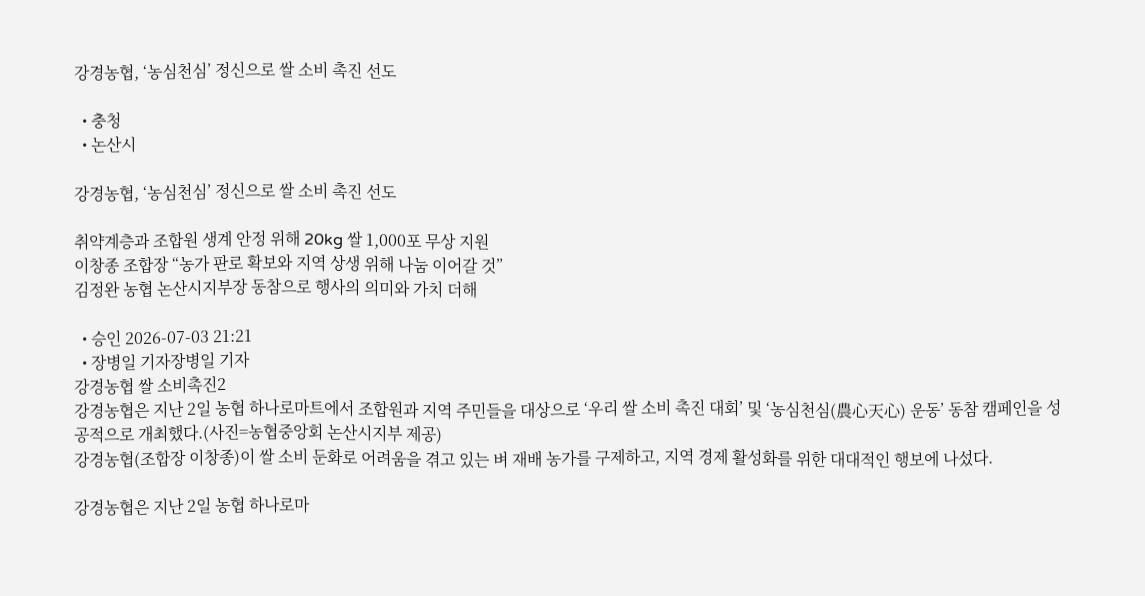강경농협, ‘농심천심’ 정신으로 쌀 소비 촉진 선도

  • 충청
  • 논산시

강경농협, ‘농심천심’ 정신으로 쌀 소비 촉진 선도

취약계층과 조합원 생계 안정 위해 20kg 쌀 1,000포 무상 지원
이창종 조합장 “농가 판로 확보와 지역 상생 위해 나눔 이어갈 것”
김정완 농협 논산시지부장 동참으로 행사의 의미와 가치 더해

  • 승인 2026-07-03 21:21
  • 장병일 기자장병일 기자
강경농협 쌀 소비촉진2
강경농협은 지난 2일 농협 하나로마트에서 조합원과 지역 주민들을 대상으로 ‘우리 쌀 소비 촉진 대회’ 및 ‘농심천심(農心天心) 운동’ 동참 캠페인을 성공적으로 개최했다.(사진=농협중앙회 논산시지부 제공)
강경농협(조합장 이창종)이 쌀 소비 둔화로 어려움을 겪고 있는 벼 재배 농가를 구제하고, 지역 경제 활성화를 위한 대대적인 행보에 나섰다.

강경농협은 지난 2일 농협 하나로마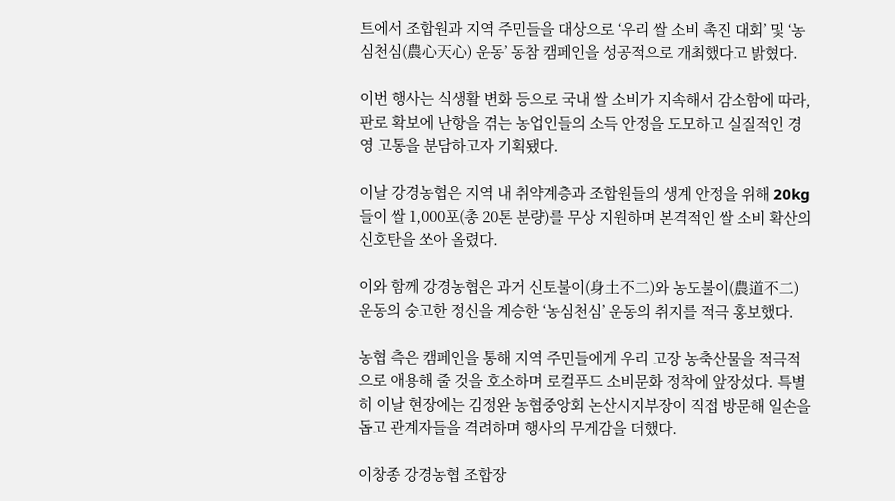트에서 조합원과 지역 주민들을 대상으로 ‘우리 쌀 소비 촉진 대회’ 및 ‘농심천심(農心天心) 운동’ 동참 캠페인을 성공적으로 개최했다고 밝혔다.

이번 행사는 식생활 변화 등으로 국내 쌀 소비가 지속해서 감소함에 따라, 판로 확보에 난항을 겪는 농업인들의 소득 안정을 도모하고 실질적인 경영 고통을 분담하고자 기획됐다.

이날 강경농협은 지역 내 취약계층과 조합원들의 생계 안정을 위해 20kg들이 쌀 1,000포(총 20톤 분량)를 무상 지원하며 본격적인 쌀 소비 확산의 신호탄을 쏘아 올렸다.

이와 함께 강경농협은 과거 신토불이(身土不二)와 농도불이(農道不二) 운동의 숭고한 정신을 계승한 ‘농심천심’ 운동의 취지를 적극 홍보했다.

농협 측은 캠페인을 통해 지역 주민들에게 우리 고장 농축산물을 적극적으로 애용해 줄 것을 호소하며 로컬푸드 소비문화 정착에 앞장섰다. 특별히 이날 현장에는 김정완 농협중앙회 논산시지부장이 직접 방문해 일손을 돕고 관계자들을 격려하며 행사의 무게감을 더했다.

이창종 강경농협 조합장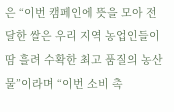은 “이번 캠페인에 뜻을 모아 전달한 쌀은 우리 지역 농업인들이 땀 흘려 수확한 최고 품질의 농산물”이라며 “이번 소비 촉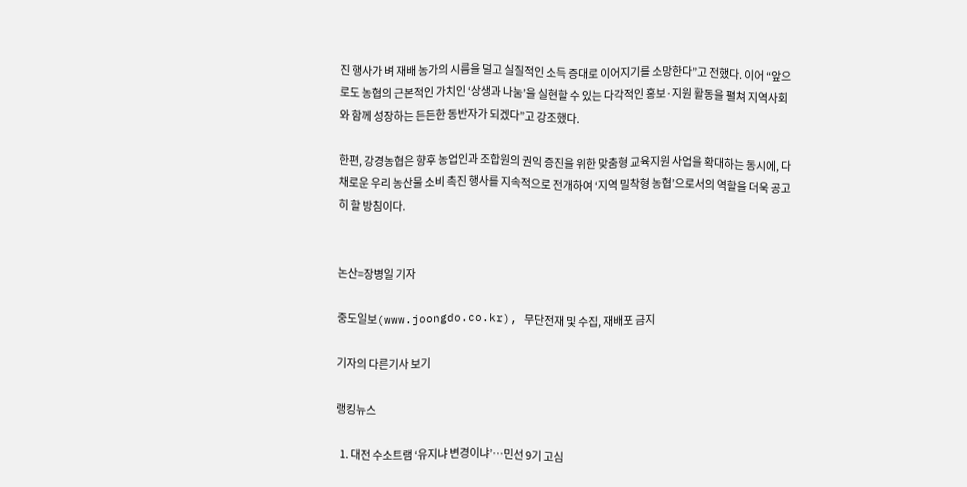진 행사가 벼 재배 농가의 시름을 덜고 실질적인 소득 증대로 이어지기를 소망한다”고 전했다. 이어 “앞으로도 농협의 근본적인 가치인 ‘상생과 나눔’을 실현할 수 있는 다각적인 홍보·지원 활동을 펼쳐 지역사회와 함께 성장하는 든든한 동반자가 되겠다”고 강조했다.

한편, 강경농협은 향후 농업인과 조합원의 권익 증진을 위한 맞춤형 교육지원 사업을 확대하는 동시에, 다채로운 우리 농산물 소비 촉진 행사를 지속적으로 전개하여 ‘지역 밀착형 농협’으로서의 역할을 더욱 공고히 할 방침이다.


논산=장병일 기자

중도일보(www.joongdo.co.kr), 무단전재 및 수집, 재배포 금지

기자의 다른기사 보기

랭킹뉴스

  1. 대전 수소트램 ‘유지냐 변경이냐’…민선 9기 고심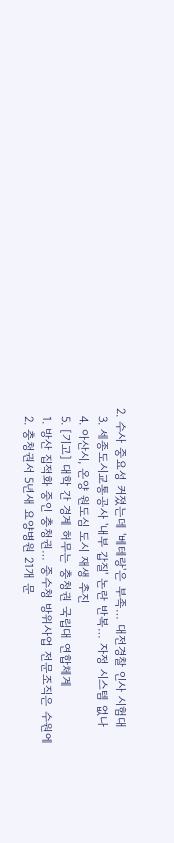2. 수사 중요성 커졌는데 '베테랑'은 부족… 대전경찰 인사 시험대
  3. 세종도시교통공사 '내부 갑질' 논란 반복… 자정 시스템 없나
  4. 아산시, 온양 원도심 도시 재생 추진
  5. [기고] 대학 간 경계 허무는 충청권 국립대 연합체계
  1. 방산 집적화 중인 충청권… 중수청 방위사업 전문조직은 수원에
  2. 충청권서 5년새 요양병원 21개 문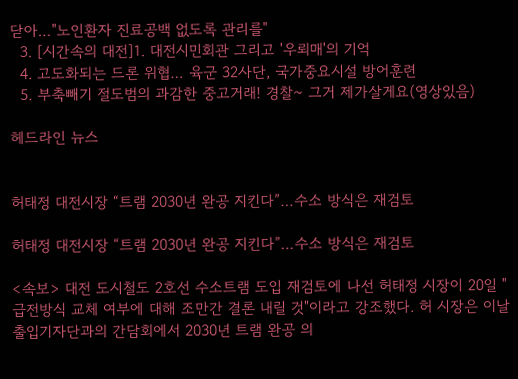닫아…"노인환자 진료공백 없도록 관리를"
  3. [시간속의 대전]1. 대전시민회관 그리고 '우뢰매'의 기억
  4. 고도화되는 드론 위협… 육군 32사단, 국가중요시설 방어훈련
  5. 부축빼기 절도범의 과감한 중고거래! 경찰~ 그거 제가살게요(영상있음)

헤드라인 뉴스


허태정 대전시장 “트램 2030년 완공 지킨다”…수소 방식은 재검토

허태정 대전시장 “트램 2030년 완공 지킨다”…수소 방식은 재검토

<속보> 대전 도시철도 2호선 수소트램 도입 재검토에 나선 허태정 시장이 20일 "급전방식 교체 여부에 대해 조만간 결론 내릴 것"이라고 강조했다. 허 시장은 이날 출입기자단과의 간담회에서 2030년 트램 완공 의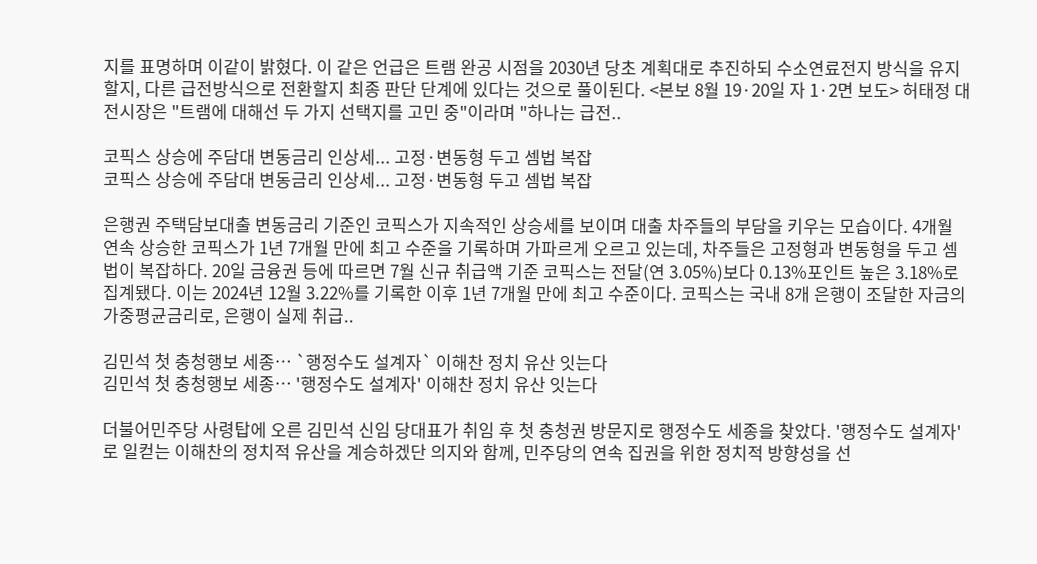지를 표명하며 이같이 밝혔다. 이 같은 언급은 트램 완공 시점을 2030년 당초 계획대로 추진하되 수소연료전지 방식을 유지할지, 다른 급전방식으로 전환할지 최종 판단 단계에 있다는 것으로 풀이된다. <본보 8월 19·20일 자 1·2면 보도> 허태정 대전시장은 "트램에 대해선 두 가지 선택지를 고민 중"이라며 "하나는 급전..

코픽스 상승에 주담대 변동금리 인상세... 고정·변동형 두고 셈법 복잡
코픽스 상승에 주담대 변동금리 인상세... 고정·변동형 두고 셈법 복잡

은행권 주택담보대출 변동금리 기준인 코픽스가 지속적인 상승세를 보이며 대출 차주들의 부담을 키우는 모습이다. 4개월 연속 상승한 코픽스가 1년 7개월 만에 최고 수준을 기록하며 가파르게 오르고 있는데, 차주들은 고정형과 변동형을 두고 셈법이 복잡하다. 20일 금융권 등에 따르면 7월 신규 취급액 기준 코픽스는 전달(연 3.05%)보다 0.13%포인트 높은 3.18%로 집계됐다. 이는 2024년 12월 3.22%를 기록한 이후 1년 7개월 만에 최고 수준이다. 코픽스는 국내 8개 은행이 조달한 자금의 가중평균금리로, 은행이 실제 취급..

김민석 첫 충청행보 세종… `행정수도 설계자` 이해찬 정치 유산 잇는다
김민석 첫 충청행보 세종… '행정수도 설계자' 이해찬 정치 유산 잇는다

더불어민주당 사령탑에 오른 김민석 신임 당대표가 취임 후 첫 충청권 방문지로 행정수도 세종을 찾았다. '행정수도 설계자'로 일컫는 이해찬의 정치적 유산을 계승하겠단 의지와 함께, 민주당의 연속 집권을 위한 정치적 방향성을 선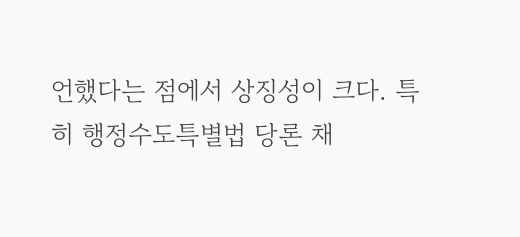언했다는 점에서 상징성이 크다. 특히 행정수도특별법 당론 채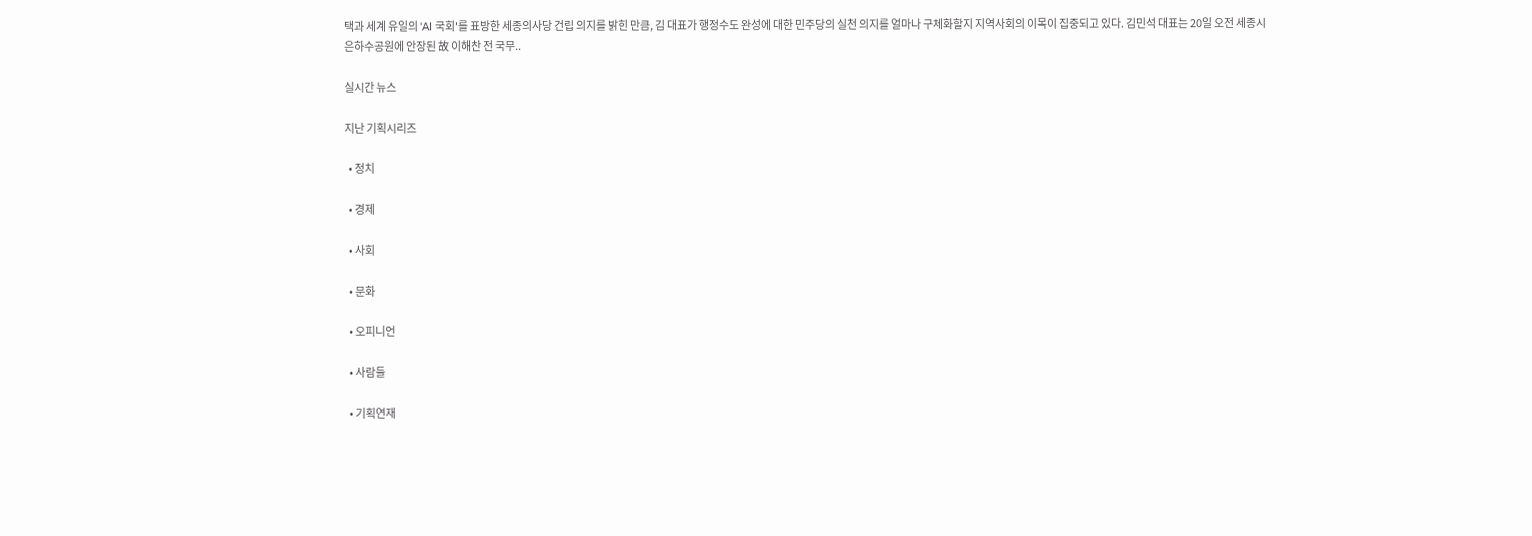택과 세계 유일의 'AI 국회'를 표방한 세종의사당 건립 의지를 밝힌 만큼, 김 대표가 행정수도 완성에 대한 민주당의 실천 의지를 얼마나 구체화할지 지역사회의 이목이 집중되고 있다. 김민석 대표는 20일 오전 세종시 은하수공원에 안장된 故 이해찬 전 국무..

실시간 뉴스

지난 기획시리즈

  • 정치

  • 경제

  • 사회

  • 문화

  • 오피니언

  • 사람들

  • 기획연재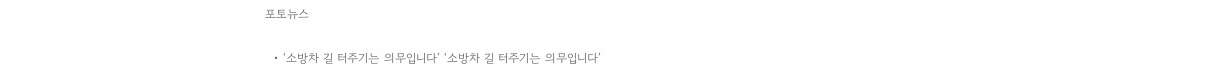포토뉴스

  • ‘소방차 길 터주기는 의무입니다’ ‘소방차 길 터주기는 의무입니다’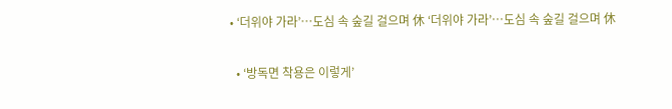• ‘더위야 가라’…도심 속 숲길 걸으며 休 ‘더위야 가라’…도심 속 숲길 걸으며 休

  • ‘방독면 착용은 이렇게’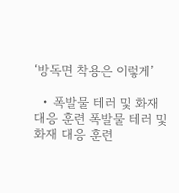‘방독면 착용은 이렇게’

  • 폭발물 테러 및 화재 대응 훈련 폭발물 테러 및 화재 대응 훈련